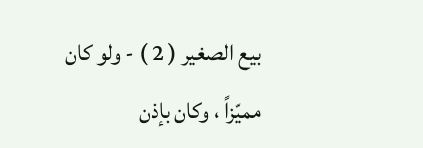بيع الصغير ( 2 ) - ولو كان مميّزاً ، وكان بإذن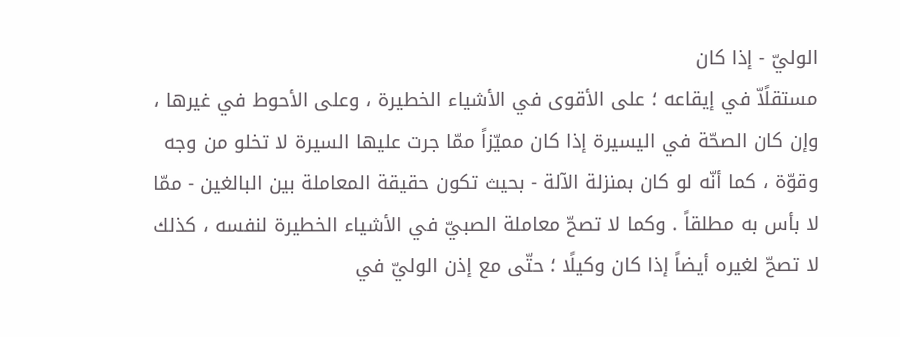الوليّ - إذا كان
مستقلًاّ في إيقاعه ؛ على الأقوى في الأشياء الخطيرة ، وعلى الأحوط في غيرها ، وإن كان الصحّة في اليسيرة إذا كان مميّزاً ممّا جرت عليها السيرة لا تخلو من وجه وقوّة ، كما أنّه لو كان بمنزلة الآلة - بحيث تكون حقيقة المعاملة بين البالغين - ممّا لا بأس به مطلقاً . وكما لا تصحّ معاملة الصبيّ في الأشياء الخطيرة لنفسه ، كذلك لا تصحّ لغيره أيضاً إذا كان وكيلًا ؛ حتّى مع إذن الوليّ في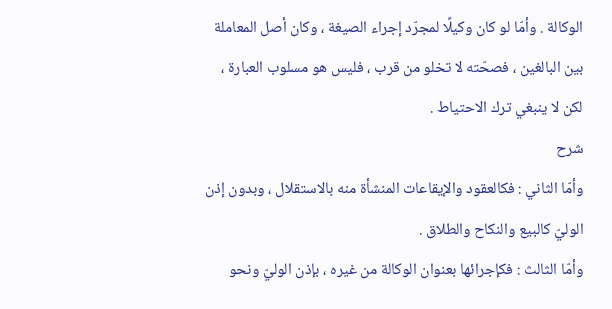الوكالة . وأمّا لو كان وكيلًا لمجرّد إجراء الصيغة ، وكان أصل المعاملة بين البالغين ، فصحّته لا تخلو من قرب ، فليس هو مسلوب العبارة ، لكن لا ينبغي ترك الاحتياط .
شرح
وأمّا الثاني : فكالعقود والإيقاعات المنشأة منه بالاستقلال ، وبدون إذن الوليّ كالبيع والنكاح والطلاق .
وأمّا الثالث : فكإجرائها بعنوان الوكالة من غيره ، بإذن الوليّ ونحو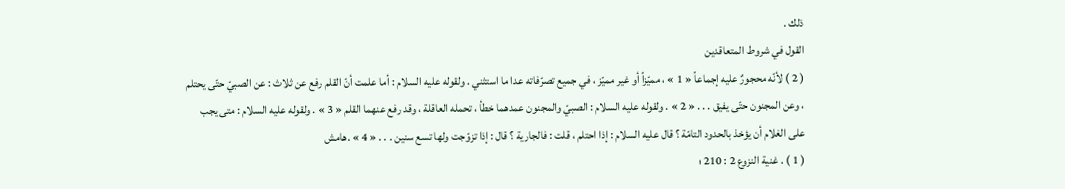ذلك .
القول في شروط المتعاقدين
( 2 ) لأنّه محجورٌ عليه إجماعاً « 1 » ، مميّزاً أو غير مميّز ، في جميع تصرّفاته عدا ما استثني . ولقوله عليه السلام : أما علمت أنّ القلم رفع عن ثلاث : عن الصبيّ حتّى يحتلم ، وعن المجنون حتّى يفيق . . . « 2 » . ولقوله عليه السلام : الصبيّ والمجنون عمدهما خطأ ، تحمله العاقلة ، وقد رفع عنهما القلم « 3 » . ولقوله عليه السلام : متى يجب على الغلام أن يؤخذ بالحدود التامّة ؟ قال عليه السلام : إذا احتلم ، قلت : فالجارية ؟ قال : إذا تزوّجت ولها تسع سنين . . . « 4 » .هامش
( 1 ) . غنية النزوع 2 : 210 ؛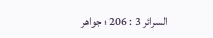السرائر 3 : 206 ؛ جواهر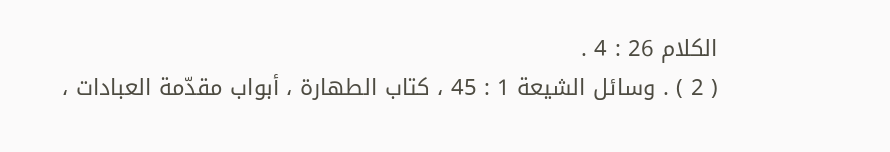الكلام 26 : 4 .
( 2 ) . وسائل الشيعة 1 : 45 ، كتاب الطهارة ، أبواب مقدّمة العبادات ،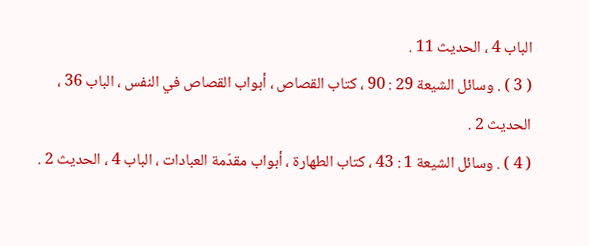الباب 4 ، الحديث 11 .
( 3 ) . وسائل الشيعة 29 : 90 ، كتاب القصاص ، أبواب القصاص في النفس ، الباب 36 ، الحديث 2 .
( 4 ) . وسائل الشيعة 1 : 43 ، كتاب الطهارة ، أبواب مقدّمة العبادات ، الباب 4 ، الحديث 2 .